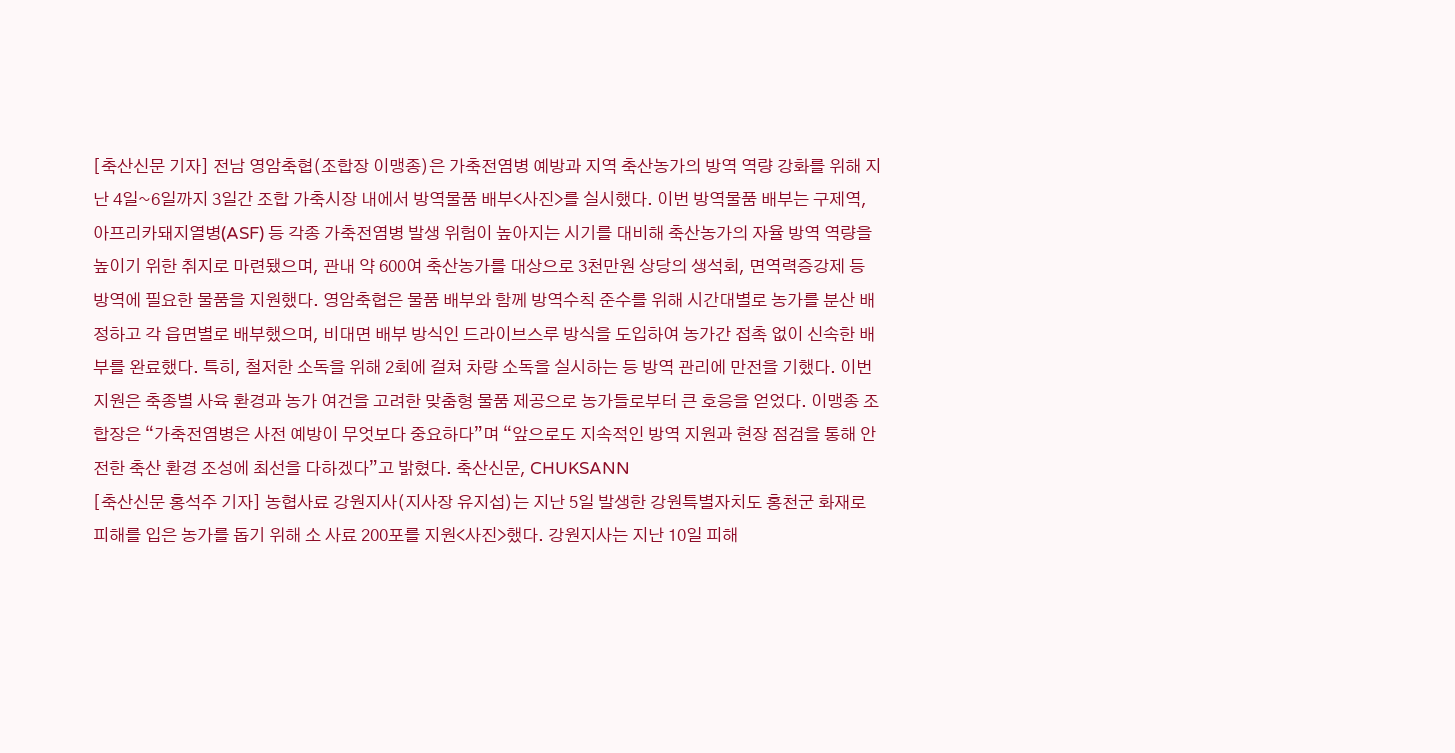[축산신문 기자] 전남 영암축협(조합장 이맹종)은 가축전염병 예방과 지역 축산농가의 방역 역량 강화를 위해 지난 4일~6일까지 3일간 조합 가축시장 내에서 방역물품 배부<사진>를 실시했다. 이번 방역물품 배부는 구제역, 아프리카돼지열병(ASF) 등 각종 가축전염병 발생 위험이 높아지는 시기를 대비해 축산농가의 자율 방역 역량을 높이기 위한 취지로 마련됐으며, 관내 약 600여 축산농가를 대상으로 3천만원 상당의 생석회, 면역력증강제 등 방역에 필요한 물품을 지원했다. 영암축협은 물품 배부와 함께 방역수칙 준수를 위해 시간대별로 농가를 분산 배정하고 각 읍면별로 배부했으며, 비대면 배부 방식인 드라이브스루 방식을 도입하여 농가간 접촉 없이 신속한 배부를 완료했다. 특히, 철저한 소독을 위해 2회에 걸쳐 차량 소독을 실시하는 등 방역 관리에 만전을 기했다. 이번 지원은 축종별 사육 환경과 농가 여건을 고려한 맞춤형 물품 제공으로 농가들로부터 큰 호응을 얻었다. 이맹종 조합장은 “가축전염병은 사전 예방이 무엇보다 중요하다”며 “앞으로도 지속적인 방역 지원과 현장 점검을 통해 안전한 축산 환경 조성에 최선을 다하겠다”고 밝혔다. 축산신문, CHUKSANN
[축산신문 홍석주 기자] 농협사료 강원지사(지사장 유지섭)는 지난 5일 발생한 강원특별자치도 홍천군 화재로 피해를 입은 농가를 돕기 위해 소 사료 200포를 지원<사진>했다. 강원지사는 지난 10일 피해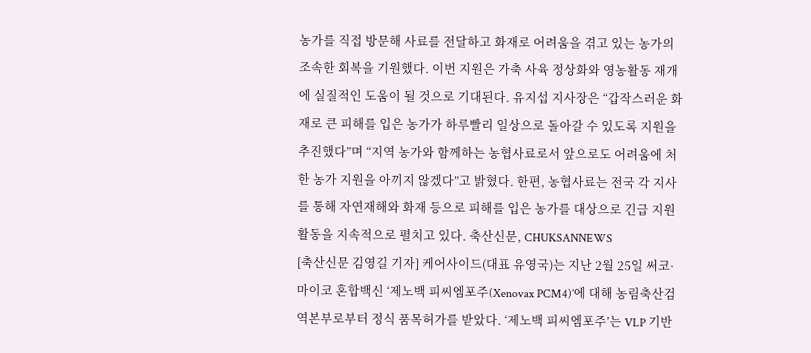농가를 직접 방문해 사료를 전달하고 화재로 어려움을 겪고 있는 농가의 조속한 회복을 기원했다. 이번 지원은 가축 사육 정상화와 영농활동 재개에 실질적인 도움이 될 것으로 기대된다. 유지섭 지사장은 “갑작스러운 화재로 큰 피해를 입은 농가가 하루빨리 일상으로 돌아갈 수 있도록 지원을 추진했다”며 “지역 농가와 함께하는 농협사료로서 앞으로도 어려움에 처한 농가 지원을 아끼지 않겠다”고 밝혔다. 한편, 농협사료는 전국 각 지사를 통해 자연재해와 화재 등으로 피해를 입은 농가를 대상으로 긴급 지원 활동을 지속적으로 펼치고 있다. 축산신문, CHUKSANNEWS
[축산신문 김영길 기자] 케어사이드(대표 유영국)는 지난 2월 25일 써코·마이코 혼합백신 ‘제노백 피씨엠포주(Xenovax PCM4)’에 대해 농림축산검역본부로부터 정식 품목허가를 받았다. ‘제노백 피씨엠포주’는 VLP 기반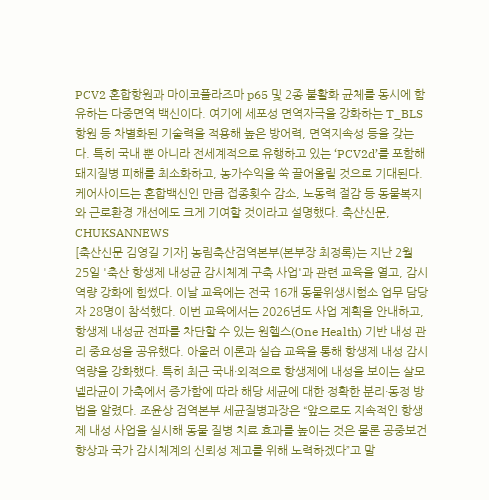PCV2 혼합항원과 마이코플라즈마 p65 및 2종 불활화 균체를 동시에 함유하는 다중면역 백신이다. 여기에 세포성 면역자극을 강화하는 T_BLS 항원 등 차별화된 기술력을 적용해 높은 방어력, 면역지속성 등을 갖는다. 특히 국내 뿐 아니라 전세계적으로 유행하고 있는 ‘PCV2d’를 포함해 돼지질병 피해를 최소화하고, 농가수익을 쑥 끌어올릴 것으로 기대된다. 케어사이드는 혼합백신인 만큼 접종횟수 감소, 노동력 절감 등 동물복지와 근로환경 개선에도 크게 기여할 것이라고 설명했다. 축산신문, CHUKSANNEWS
[축산신문 김영길 기자] 농림축산검역본부(본부장 최정록)는 지난 2월 25일 '축산 항생제 내성균 감시체계 구축 사업'과 관련 교육을 열고, 감시 역량 강화에 힘썼다. 이날 교육에는 전국 16개 동물위생시험소 업무 담당자 28명이 참석했다. 이번 교육에서는 2026년도 사업 계획을 안내하고, 항생제 내성균 전파를 차단할 수 있는 원헬스(One Health) 기반 내성 관리 중요성을 공유했다. 아울러 이론과 실습 교육을 통해 항생제 내성 감시 역량을 강화했다. 특히 최근 국내·외적으로 항생제에 내성을 보이는 살모넬라균이 가축에서 증가함에 따라 해당 세균에 대한 정확한 분리·동정 방법을 알렸다. 조윤상 검역본부 세균질병과장은 “앞으로도 지속적인 항생제 내성 사업을 실시해 동물 질병 치료 효과를 높이는 것은 물론 공중보건 향상과 국가 감시체계의 신뢰성 제고를 위해 노력하겠다”고 말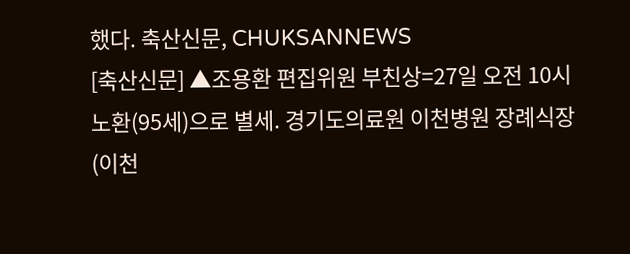했다. 축산신문, CHUKSANNEWS
[축산신문] ▲조용환 편집위원 부친상=27일 오전 10시 노환(95세)으로 별세. 경기도의료원 이천병원 장례식장(이천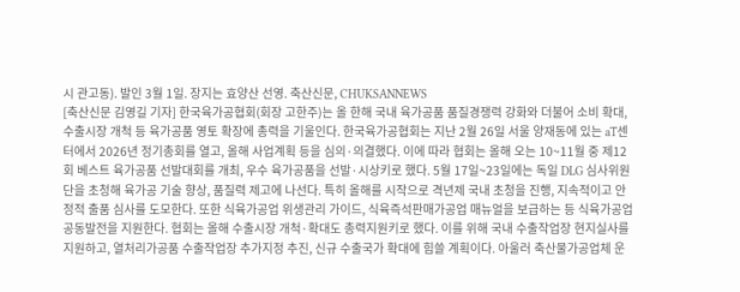시 관고동). 발인 3월 1일. 장지는 효양산 선영. 축산신문, CHUKSANNEWS
[축산신문 김영길 기자] 한국육가공협회(회장 고한주)는 올 한해 국내 육가공품 품질경쟁력 강화와 더불어 소비 확대, 수출시장 개척 등 육가공품 영토 확장에 총력을 기울인다. 한국육가공협회는 지난 2월 26일 서울 양재동에 있는 aT센터에서 2026년 정기총회를 열고, 올해 사업계획 등을 심의·의결했다. 이에 따라 협회는 올해 오는 10~11월 중 제12회 베스트 육가공품 선발대회를 개최, 우수 육가공품을 선발·시상키로 했다. 5월 17일~23일에는 독일 DLG 심사위원단을 초청해 육가공 기술 향상, 품질력 제고에 나선다. 특히 올해를 시작으로 격년제 국내 초청을 진행, 지속적이고 안정적 출품 심사를 도모한다. 또한 식육가공업 위생관리 가이드, 식육즉석판매가공업 매뉴얼을 보급하는 등 식육가공업 공동발전을 지원한다. 협회는 올해 수출시장 개척·확대도 총력지원키로 했다. 이를 위해 국내 수출작업장 현지실사를 지원하고, 열처리가공품 수출작업장 추가지정 추진, 신규 수출국가 확대에 힘쓸 계획이다. 아울러 축산물가공업체 운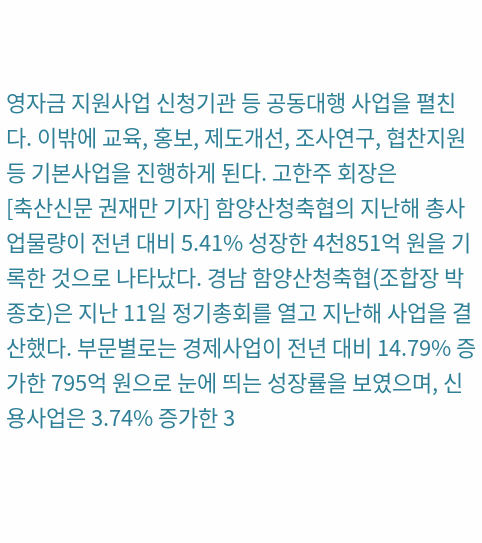영자금 지원사업 신청기관 등 공동대행 사업을 펼친다. 이밖에 교육, 홍보, 제도개선, 조사연구, 협찬지원 등 기본사업을 진행하게 된다. 고한주 회장은
[축산신문 권재만 기자] 함양산청축협의 지난해 총사업물량이 전년 대비 5.41% 성장한 4천851억 원을 기록한 것으로 나타났다. 경남 함양산청축협(조합장 박종호)은 지난 11일 정기총회를 열고 지난해 사업을 결산했다. 부문별로는 경제사업이 전년 대비 14.79% 증가한 795억 원으로 눈에 띄는 성장률을 보였으며, 신용사업은 3.74% 증가한 3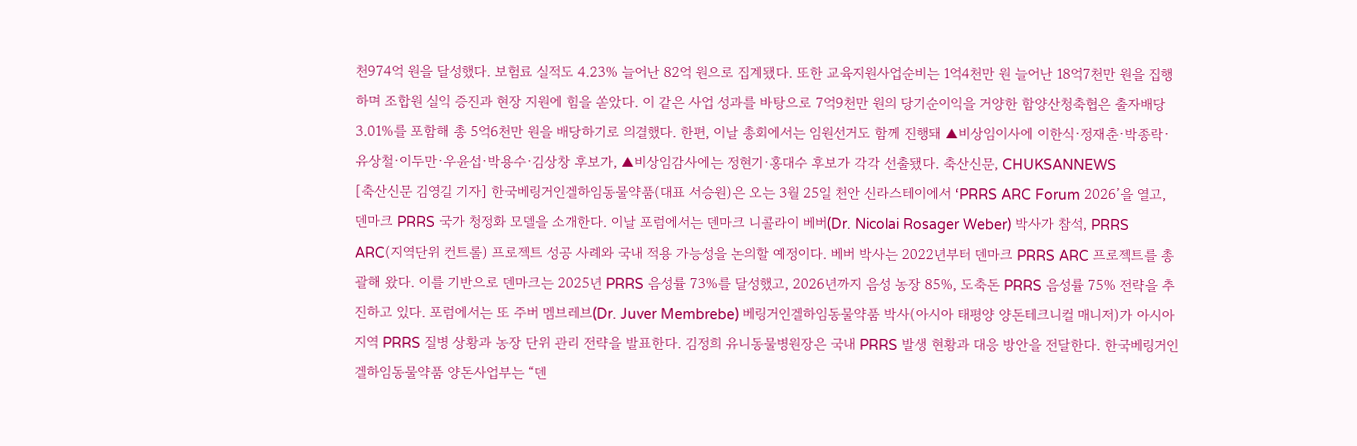천974억 원을 달성했다. 보험료 실적도 4.23% 늘어난 82억 원으로 집계됐다. 또한 교육지원사업순비는 1억4천만 원 늘어난 18억7천만 원을 집행하며 조합원 실익 증진과 현장 지원에 힘을 쏟았다. 이 같은 사업 성과를 바탕으로 7억9천만 원의 당기순이익을 거양한 함양산청축협은 출자배당 3.01%를 포함해 총 5억6천만 원을 배당하기로 의결했다. 한편, 이날 총회에서는 임원선거도 함께 진행돼 ▲비상임이사에 이한식·정재춘·박종락·유상철·이두만·우윤섭·박용수·김상창 후보가, ▲비상임감사에는 정현기·홍대수 후보가 각각 선출됐다. 축산신문, CHUKSANNEWS
[축산신문 김영길 기자] 한국베링거인겔하임동물약품(대표 서승원)은 오는 3월 25일 천안 신라스테이에서 ‘PRRS ARC Forum 2026’을 열고, 덴마크 PRRS 국가 청정화 모델을 소개한다. 이날 포럼에서는 덴마크 니콜라이 베버(Dr. Nicolai Rosager Weber) 박사가 참석, PRRS ARC(지역단위 컨트롤) 프로젝트 성공 사례와 국내 적용 가능성을 논의할 예정이다. 베버 박사는 2022년부터 덴마크 PRRS ARC 프로젝트를 총괄해 왔다. 이를 기반으로 덴마크는 2025년 PRRS 음성률 73%를 달성했고, 2026년까지 음성 농장 85%, 도축돈 PRRS 음성률 75% 전략을 추진하고 있다. 포럼에서는 또 주버 멤브레브(Dr. Juver Membrebe) 베링거인겔하임동물약품 박사(아시아 태평양 양돈테크니컬 매니저)가 아시아 지역 PRRS 질병 상황과 농장 단위 관리 전략을 발표한다. 김정희 유니동물병원장은 국내 PRRS 발생 현황과 대응 방안을 전달한다. 한국베링거인겔하임동물약품 양돈사업부는 “덴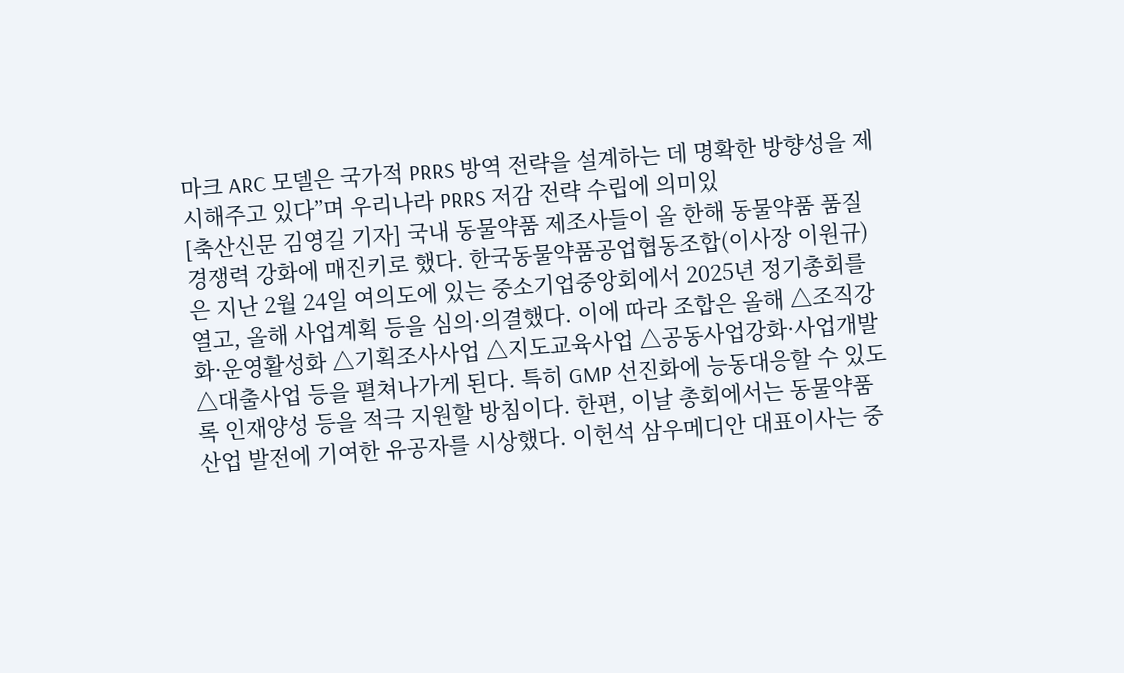마크 ARC 모델은 국가적 PRRS 방역 전략을 설계하는 데 명확한 방향성을 제시해주고 있다”며 우리나라 PRRS 저감 전략 수립에 의미있
[축산신문 김영길 기자] 국내 동물약품 제조사들이 올 한해 동물약품 품질경쟁력 강화에 매진키로 했다. 한국동물약품공업협동조합(이사장 이원규)은 지난 2월 24일 여의도에 있는 중소기업중앙회에서 2025년 정기총회를 열고, 올해 사업계획 등을 심의·의결했다. 이에 따라 조합은 올해 △조직강화·운영활성화 △기획조사사업 △지도교육사업 △공동사업강화·사업개발 △대출사업 등을 펼쳐나가게 된다. 특히 GMP 선진화에 능동대응할 수 있도록 인재양성 등을 적극 지원할 방침이다. 한편, 이날 총회에서는 동물약품 산업 발전에 기여한 유공자를 시상했다. 이헌석 삼우메디안 대표이사는 중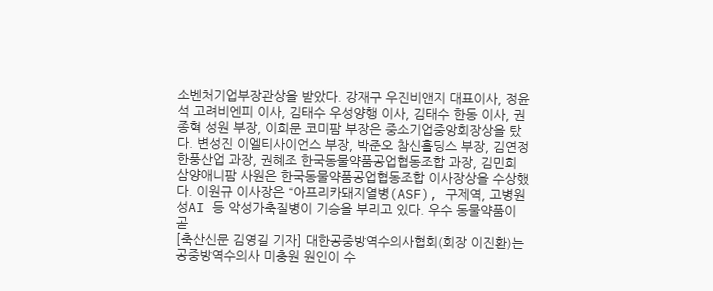소벤처기업부장관상을 받았다. 강재구 우진비앤지 대표이사, 정윤석 고려비엔피 이사, 김태수 우성양행 이사, 김태수 한동 이사, 권종혁 성원 부장, 이희문 코미팜 부장은 중소기업중앙회장상을 탔다. 변성진 이엘티사이언스 부장, 박준오 참신홀딩스 부장, 김연정 한풍산업 과장, 권혜조 한국동물약품공업협동조합 과장, 김민희 삼양애니팜 사원은 한국동물약품공업협동조합 이사장상을 수상했다. 이원규 이사장은 “아프리카돼지열병(ASF), 구제역, 고병원성AI 등 악성가축질병이 기승을 부리고 있다. 우수 동물약품이 곧
[축산신문 김영길 기자] 대한공중방역수의사협회(회장 이진환)는 공중방역수의사 미충원 원인이 수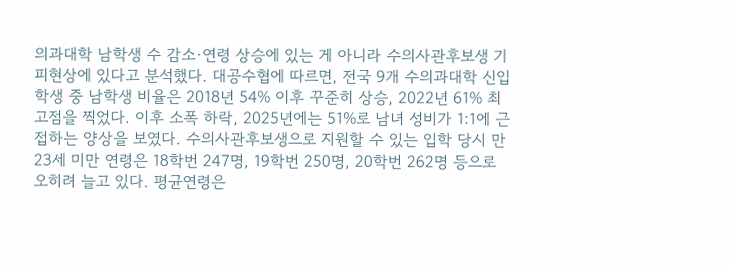의과대학 남학생 수 감소·연령 상승에 있는 게 아니라 수의사관후보생 기피현상에 있다고 분석했다. 대공수협에 따르면, 전국 9개 수의과대학 신입학생 중 남학생 비율은 2018년 54% 이후 꾸준히 상승, 2022년 61% 최고점을 찍었다. 이후 소폭 하락, 2025년에는 51%로 남녀 성비가 1:1에 근접하는 양상을 보였다. 수의사관후보생으로 지원할 수 있는 입학 당시 만 23세 미만 연령은 18학번 247명, 19학번 250명, 20학번 262명 등으로 오히려 늘고 있다. 평균연령은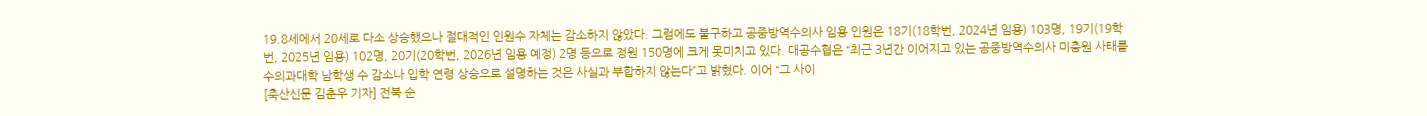19.8세에서 20세로 다소 상승했으나 절대적인 인원수 자체는 감소하지 않았다. 그럼에도 불구하고 공중방역수의사 임용 인원은 18기(18학번, 2024년 임용) 103명, 19기(19학번, 2025년 임용) 102명, 20기(20학번, 2026년 임용 예정) 2명 등으로 정원 150명에 크게 못미치고 있다. 대공수협은 “최근 3년간 이어지고 있는 공중방역수의사 미충원 사태를 수의과대학 남학생 수 감소나 입학 연령 상승으로 설명하는 것은 사실과 부합하지 않는다”고 밝혔다. 이어 “그 사이
[축산신문 김춘우 기자] 전북 순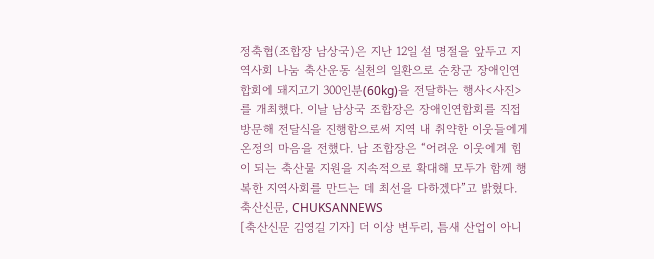정축협(조합장 남상국)은 지난 12일 설 명절을 앞두고 지역사회 나눔 축산운동 실천의 일환으로 순창군 장애인연합회에 돼지고기 300인분(60kg)을 전달하는 행사<사진>를 개최했다. 이날 남상국 조합장은 장애인연합회를 직접 방문해 전달식을 진행함으로써 지역 내 취약한 이웃들에게 온정의 마음을 전했다. 남 조합장은 “어려운 이웃에게 힘이 되는 축산물 지원을 지속적으로 확대해 모두가 함께 행복한 지역사회를 만드는 데 최선을 다하겠다”고 밝혔다. 축산신문, CHUKSANNEWS
[축산신문 김영길 기자] 더 이상 변두리, 틈새 산업이 아니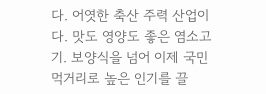다. 어엿한 축산 주력 산업이다. 맛도 영양도 좋은 염소고기. 보양식을 넘어 이제 국민 먹거리로 높은 인기를 끌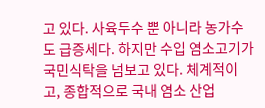고 있다. 사육두수 뿐 아니라 농가수도 급증세다. 하지만 수입 염소고기가 국민식탁을 넘보고 있다. 체계적이고, 종합적으로 국내 염소 산업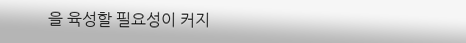을 육성할 필요성이 커지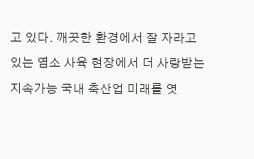고 있다. 깨끗한 환경에서 잘 자라고 있는 염소 사육 현장에서 더 사랑받는 지속가능 국내 축산업 미래를 엿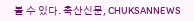볼 수 있다. 축산신문, CHUKSANNEWS